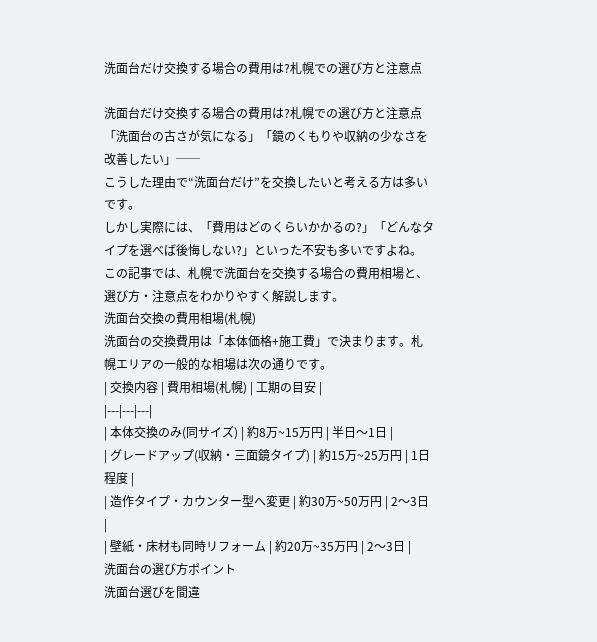洗面台だけ交換する場合の費用は?札幌での選び方と注意点

洗面台だけ交換する場合の費用は?札幌での選び方と注意点
「洗面台の古さが気になる」「鏡のくもりや収納の少なさを改善したい」──
こうした理由で“洗面台だけ”を交換したいと考える方は多いです。
しかし実際には、「費用はどのくらいかかるの?」「どんなタイプを選べば後悔しない?」といった不安も多いですよね。
この記事では、札幌で洗面台を交換する場合の費用相場と、選び方・注意点をわかりやすく解説します。
洗面台交換の費用相場(札幌)
洗面台の交換費用は「本体価格+施工費」で決まります。札幌エリアの一般的な相場は次の通りです。
| 交換内容 | 費用相場(札幌) | 工期の目安 |
|---|---|---|
| 本体交換のみ(同サイズ) | 約8万~15万円 | 半日〜1日 |
| グレードアップ(収納・三面鏡タイプ) | 約15万~25万円 | 1日程度 |
| 造作タイプ・カウンター型へ変更 | 約30万~50万円 | 2〜3日 |
| 壁紙・床材も同時リフォーム | 約20万~35万円 | 2〜3日 |
洗面台の選び方ポイント
洗面台選びを間違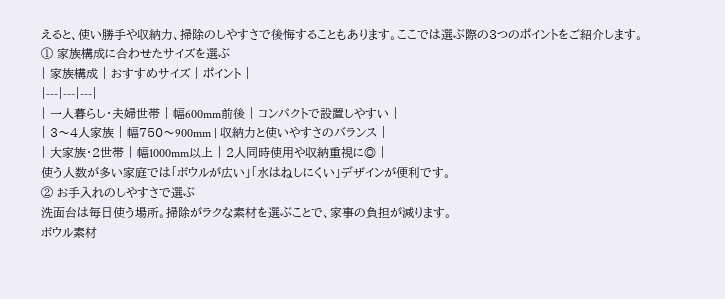えると、使い勝手や収納力、掃除のしやすさで後悔することもあります。ここでは選ぶ際の3つのポイントをご紹介します。
① 家族構成に合わせたサイズを選ぶ
| 家族構成 | おすすめサイズ | ポイント |
|---|---|---|
| 一人暮らし・夫婦世帯 | 幅600mm前後 | コンパクトで設置しやすい |
| 3〜4人家族 | 幅750〜900mm | 収納力と使いやすさのバランス |
| 大家族・2世帯 | 幅1000mm以上 | 2人同時使用や収納重視に◎ |
使う人数が多い家庭では「ボウルが広い」「水はねしにくい」デザインが便利です。
② お手入れのしやすさで選ぶ
洗面台は毎日使う場所。掃除がラクな素材を選ぶことで、家事の負担が減ります。
ボウル素材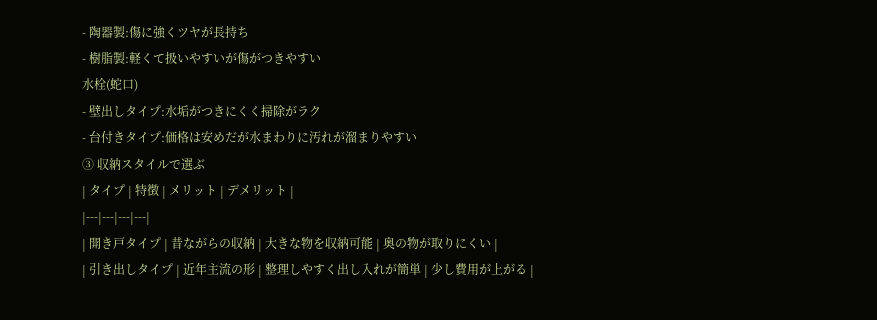- 陶器製:傷に強くツヤが長持ち
- 樹脂製:軽くて扱いやすいが傷がつきやすい
水栓(蛇口)
- 壁出しタイプ:水垢がつきにくく掃除がラク
- 台付きタイプ:価格は安めだが水まわりに汚れが溜まりやすい
③ 収納スタイルで選ぶ
| タイプ | 特徴 | メリット | デメリット |
|---|---|---|---|
| 開き戸タイプ | 昔ながらの収納 | 大きな物を収納可能 | 奥の物が取りにくい |
| 引き出しタイプ | 近年主流の形 | 整理しやすく出し入れが簡単 | 少し費用が上がる |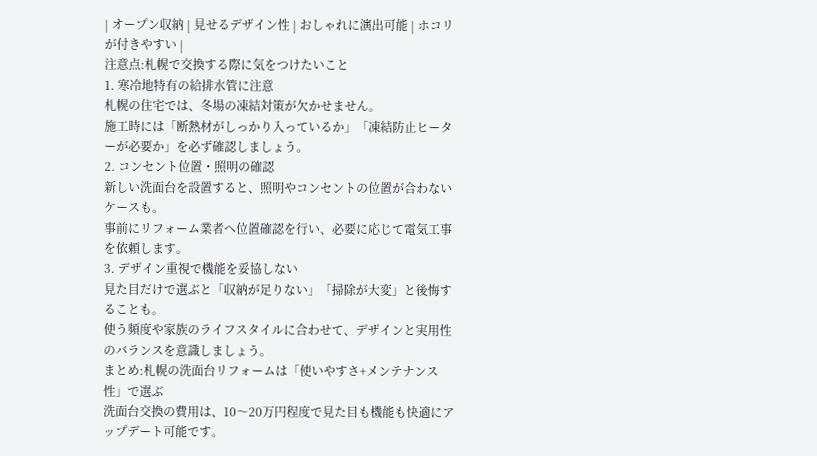| オープン収納 | 見せるデザイン性 | おしゃれに演出可能 | ホコリが付きやすい |
注意点:札幌で交換する際に気をつけたいこと
1. 寒冷地特有の給排水管に注意
札幌の住宅では、冬場の凍結対策が欠かせません。
施工時には「断熱材がしっかり入っているか」「凍結防止ヒーターが必要か」を必ず確認しましょう。
2. コンセント位置・照明の確認
新しい洗面台を設置すると、照明やコンセントの位置が合わないケースも。
事前にリフォーム業者へ位置確認を行い、必要に応じて電気工事を依頼します。
3. デザイン重視で機能を妥協しない
見た目だけで選ぶと「収納が足りない」「掃除が大変」と後悔することも。
使う頻度や家族のライフスタイルに合わせて、デザインと実用性のバランスを意識しましょう。
まとめ:札幌の洗面台リフォームは「使いやすさ+メンテナンス性」で選ぶ
洗面台交換の費用は、10〜20万円程度で見た目も機能も快適にアップデート可能です。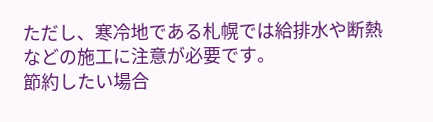ただし、寒冷地である札幌では給排水や断熱などの施工に注意が必要です。
節約したい場合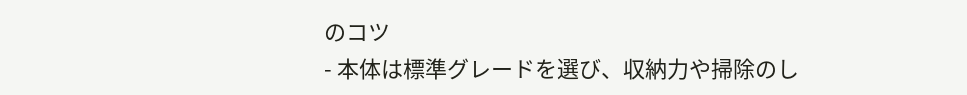のコツ
- 本体は標準グレードを選び、収納力や掃除のし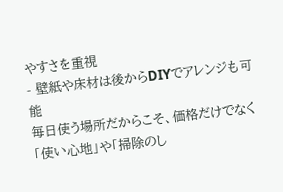やすさを重視
- 壁紙や床材は後からDIYでアレンジも可能
毎日使う場所だからこそ、価格だけでなく「使い心地」や「掃除のし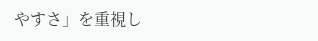やすさ」を重視し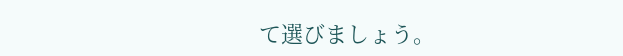て選びましょう。